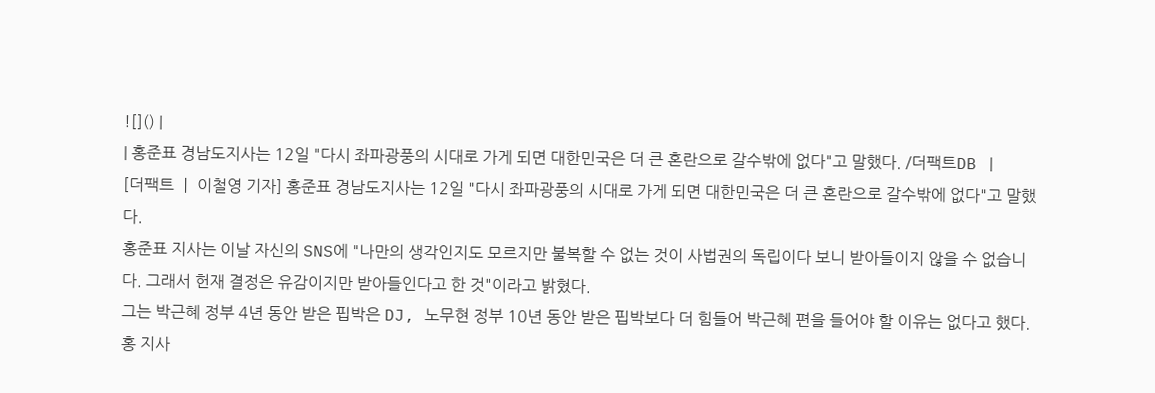![]() |
| 홍준표 경남도지사는 12일 "다시 좌파광풍의 시대로 가게 되면 대한민국은 더 큰 혼란으로 갈수밖에 없다"고 말했다. /더팩트DB |
[더팩트 ㅣ 이철영 기자] 홍준표 경남도지사는 12일 "다시 좌파광풍의 시대로 가게 되면 대한민국은 더 큰 혼란으로 갈수밖에 없다"고 말했다.
홍준표 지사는 이날 자신의 SNS에 "나만의 생각인지도 모르지만 불복할 수 없는 것이 사법권의 독립이다 보니 받아들이지 않을 수 없습니다. 그래서 헌재 결정은 유감이지만 받아들인다고 한 것"이라고 밝혔다.
그는 박근혜 정부 4년 동안 받은 핍박은 DJ, 노무현 정부 10년 동안 받은 핍박보다 더 힘들어 박근혜 편을 들어야 할 이유는 없다고 했다.
홍 지사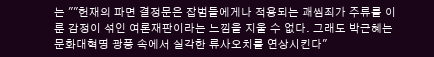는 ""헌재의 파면 결정문은 잡범들에게나 적용되는 괘씸죄가 주류를 이룬 감정이 섞인 여론재판이라는 느낌을 지울 수 없다. 그래도 박근혜는 문화대혁명 광풍 속에서 실각한 류사오치를 연상시킨다"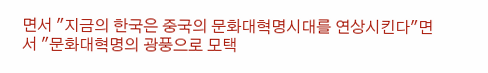면서 "지금의 한국은 중국의 문화대혁명시대를 연상시킨다"면서 "문화대혁명의 광풍으로 모택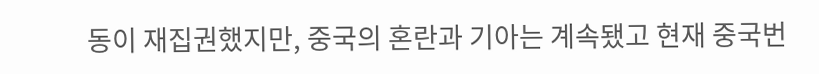동이 재집권했지만, 중국의 혼란과 기아는 계속됐고 현재 중국번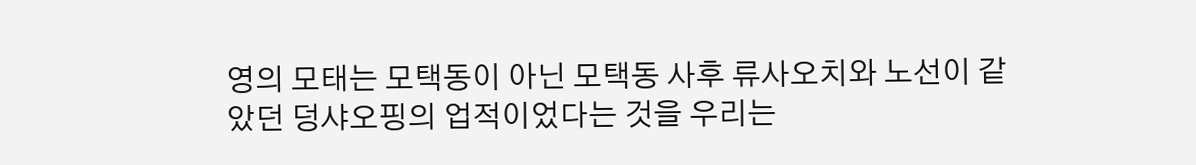영의 모태는 모택동이 아닌 모택동 사후 류사오치와 노선이 같았던 덩샤오핑의 업적이었다는 것을 우리는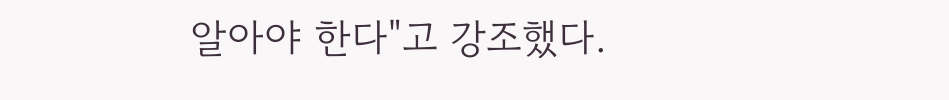알아야 한다"고 강조했다.